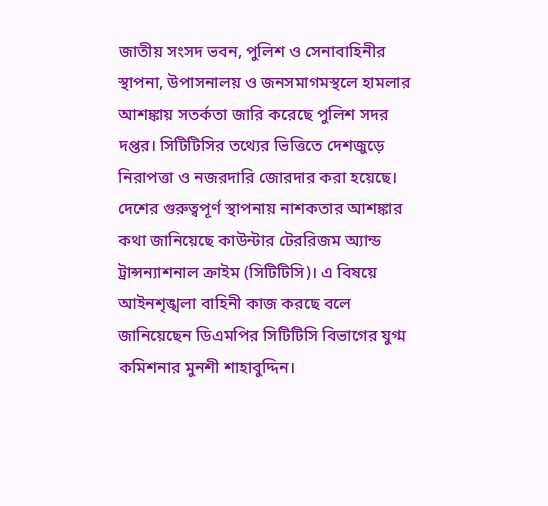জাতীয় সংসদ ভবন, পুলিশ ও সেনাবাহিনীর স্থাপনা, উপাসনালয় ও জনসমাগমস্থলে হামলার আশঙ্কায় সতর্কতা জারি করেছে পুলিশ সদর দপ্তর। সিটিটিসির তথ্যের ভিত্তিতে দেশজুড়ে নিরাপত্তা ও নজরদারি জোরদার করা হয়েছে।
দেশের গুরুত্বপূর্ণ স্থাপনায় নাশকতার আশঙ্কার কথা জানিয়েছে কাউন্টার টেররিজম অ্যান্ড ট্রান্সন্যাশনাল ক্রাইম (সিটিটিসি)। এ বিষয়ে আইনশৃঙ্খলা বাহিনী কাজ করছে বলে জানিয়েছেন ডিএমপির সিটিটিসি বিভাগের যুগ্ম কমিশনার মুনশী শাহাবুদ্দিন।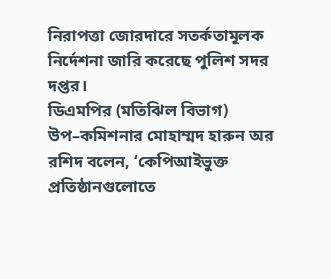নিরাপত্তা জোরদারে সতর্কতামূলক নির্দেশনা জারি করেছে পুলিশ সদর দপ্তর।
ডিএমপির (মতিঝিল বিভাগ) উপ–কমিশনার মোহাম্মদ হারুন অর রশিদ বলেন, ‘কেপিআইভুক্ত প্রতিষ্ঠানগুলোতে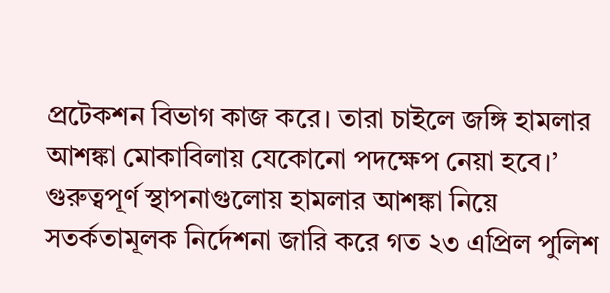প্রটেকশন বিভাগ কাজ করে। তারা চাইলে জঙ্গি হামলার আশঙ্কা মোকাবিলায় যেকোনো পদক্ষেপ নেয়া হবে।’
গুরুত্বপূর্ণ স্থাপনাগুলোয় হামলার আশঙ্কা নিয়ে সতর্কতামূলক নির্দেশনা জারি করে গত ২৩ এপ্রিল পুলিশ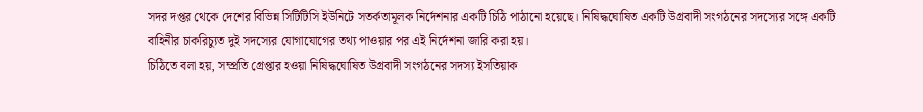সদর দপ্তর থেকে দেশের বিভিন্ন সিটিটিসি ইউনিটে সতর্কতামূলক নির্দেশনার একটি চিঠি পাঠানো হয়েছে। নিষিদ্ধঘোষিত একটি উগ্রবাদী সংগঠনের সদস্যের সঙ্গে একটি বাহিনীর চাকরিচ্যুত দুই সদস্যের যোগাযোগের তথ্য পাওয়ার পর এই নির্দেশনা জারি করা হয়।
চিঠিতে বলা হয়, সম্প্রতি গ্রেপ্তার হওয়া নিষিদ্ধঘোষিত উগ্রবাদী সংগঠনের সদস্য ইসতিয়াক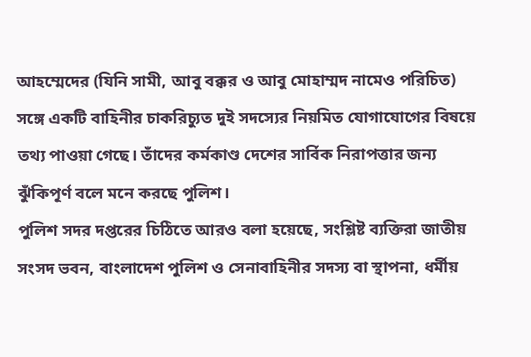আহম্মেদের (যিনি সামী, আবু বক্কর ও আবু মোহাম্মদ নামেও পরিচিত) সঙ্গে একটি বাহিনীর চাকরিচ্যুত দুই সদস্যের নিয়মিত যোগাযোগের বিষয়ে তথ্য পাওয়া গেছে। তাঁদের কর্মকাণ্ড দেশের সার্বিক নিরাপত্তার জন্য ঝুঁকিপূর্ণ বলে মনে করছে পুলিশ।
পুলিশ সদর দপ্তরের চিঠিতে আরও বলা হয়েছে, সংশ্লিষ্ট ব্যক্তিরা জাতীয় সংসদ ভবন, বাংলাদেশ পুলিশ ও সেনাবাহিনীর সদস্য বা স্থাপনা, ধর্মীয়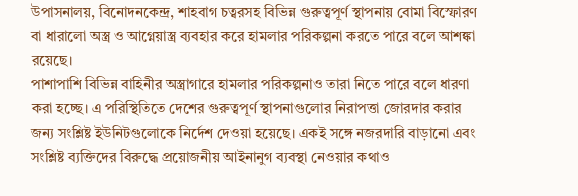উপাসনালয়, বিনোদনকেন্দ্র, শাহবাগ চত্বরসহ বিভিন্ন গুরুত্বপূর্ণ স্থাপনায় বোমা বিস্ফোরণ বা ধারালো অস্ত্র ও আগ্নেয়াস্ত্র ব্যবহার করে হামলার পরিকল্পনা করতে পারে বলে আশঙ্কা রয়েছে।
পাশাপাশি বিভিন্ন বাহিনীর অস্ত্রাগারে হামলার পরিকল্পনাও তারা নিতে পারে বলে ধারণা করা হচ্ছে। এ পরিস্থিতিতে দেশের গুরুত্বপূর্ণ স্থাপনাগুলোর নিরাপত্তা জোরদার করার জন্য সংশ্লিষ্ট ইউনিটগুলোকে নির্দেশ দেওয়া হয়েছে। একই সঙ্গে নজরদারি বাড়ানো এবং সংশ্লিষ্ট ব্যক্তিদের বিরুদ্ধে প্রয়োজনীয় আইনানুগ ব্যবস্থা নেওয়ার কথাও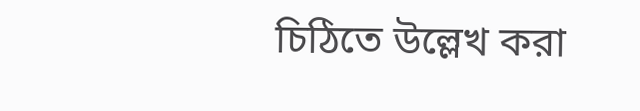চিঠিতে উল্লেখ করা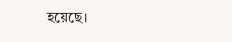হয়েছে।